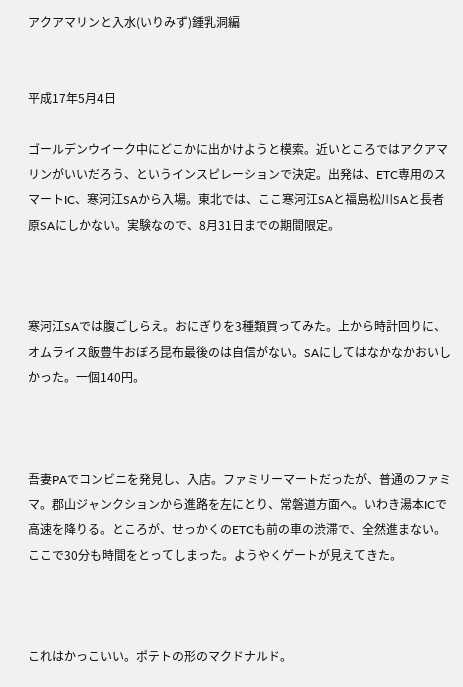アクアマリンと入水(いりみず)鍾乳洞編


平成17年5月4日

ゴールデンウイーク中にどこかに出かけようと模索。近いところではアクアマリンがいいだろう、というインスピレーションで決定。出発は、ETC専用のスマートIC、寒河江SAから入場。東北では、ここ寒河江SAと福島松川SAと長者原SAにしかない。実験なので、8月31日までの期間限定。



寒河江SAでは腹ごしらえ。おにぎりを3種類買ってみた。上から時計回りに、オムライス飯豊牛おぼろ昆布最後のは自信がない。SAにしてはなかなかおいしかった。一個140円。



吾妻PAでコンビニを発見し、入店。ファミリーマートだったが、普通のファミマ。郡山ジャンクションから進路を左にとり、常磐道方面へ。いわき湯本ICで高速を降りる。ところが、せっかくのETCも前の車の渋滞で、全然進まない。ここで30分も時間をとってしまった。ようやくゲートが見えてきた。



これはかっこいい。ポテトの形のマクドナルド。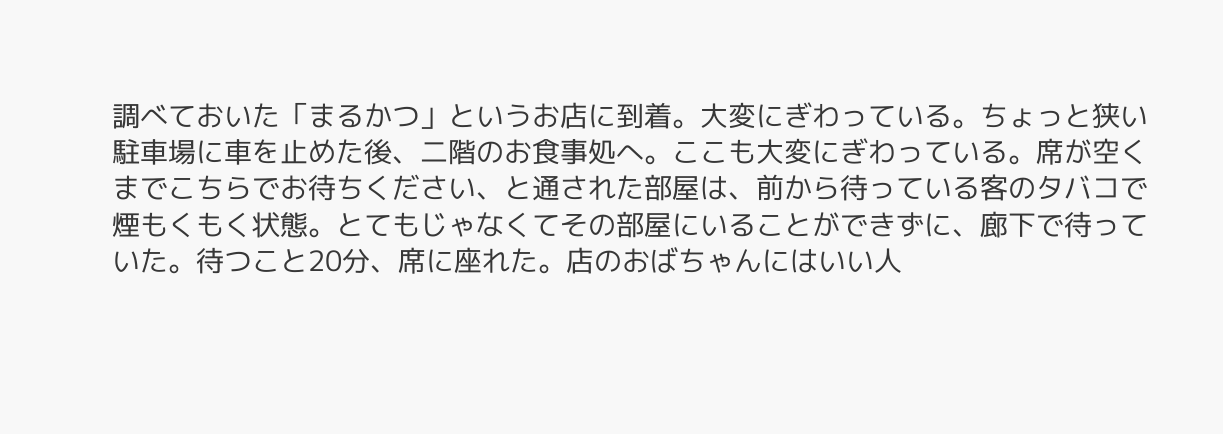調べておいた「まるかつ」というお店に到着。大変にぎわっている。ちょっと狭い駐車場に車を止めた後、二階のお食事処へ。ここも大変にぎわっている。席が空くまでこちらでお待ちください、と通された部屋は、前から待っている客のタバコで煙もくもく状態。とてもじゃなくてその部屋にいることができずに、廊下で待っていた。待つこと20分、席に座れた。店のおばちゃんにはいい人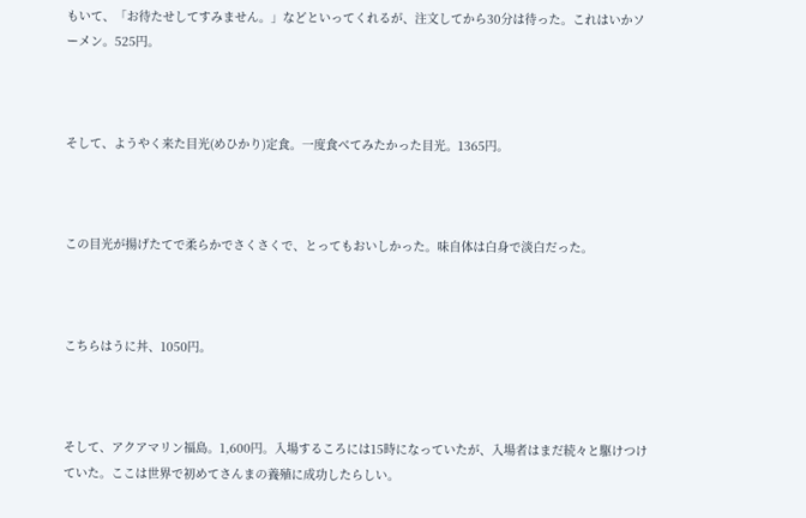もいて、「お待たせしてすみません。」などといってくれるが、注文してから30分は待った。これはいかソーメン。525円。



そして、ようやく来た目光(めひかり)定食。一度食べてみたかった目光。1365円。



この目光が揚げたてで柔らかでさくさくで、とってもおいしかった。味自体は白身で淡白だった。



こちらはうに丼、1050円。



そして、アクアマリン福島。1,600円。入場するころには15時になっていたが、入場者はまだ続々と駆けつけていた。ここは世界で初めてさんまの養殖に成功したらしい。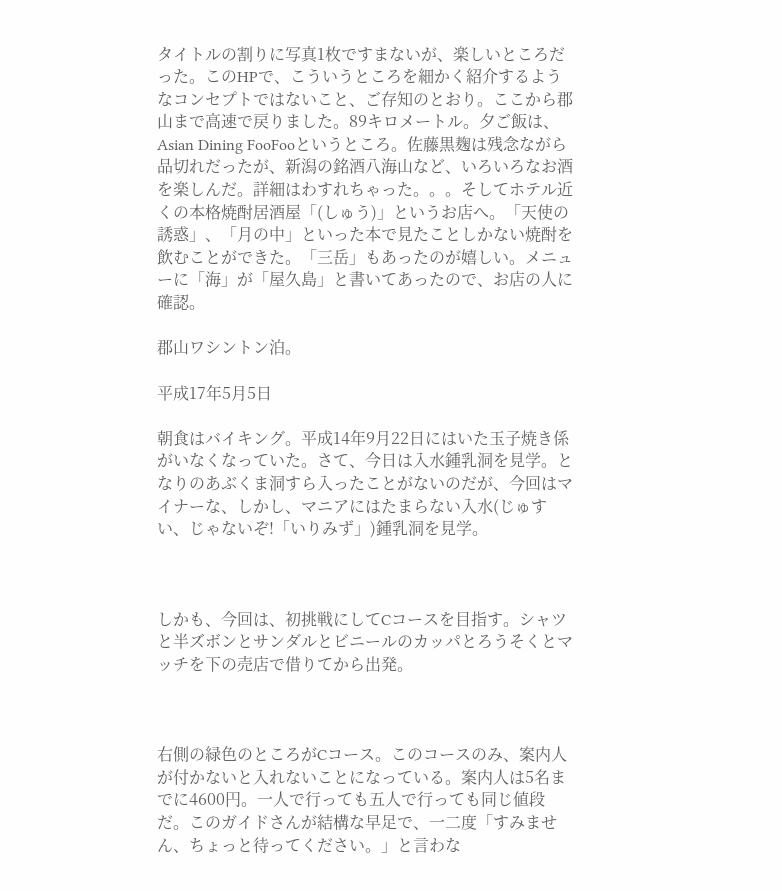タイトルの割りに写真1枚ですまないが、楽しいところだった。このHPで、こういうところを細かく紹介するようなコンセプトではないこと、ご存知のとおり。ここから郡山まで高速で戻りました。89キロメートル。夕ご飯は、Asian Dining FooFooというところ。佐藤黒麹は残念ながら品切れだったが、新潟の銘酒八海山など、いろいろなお酒を楽しんだ。詳細はわすれちゃった。。。そしてホテル近くの本格焼酎居酒屋「(しゅう)」というお店へ。「天使の誘惑」、「月の中」といった本で見たことしかない焼酎を飲むことができた。「三岳」もあったのが嬉しい。メニューに「海」が「屋久島」と書いてあったので、お店の人に確認。

郡山ワシントン泊。

平成17年5月5日

朝食はバイキング。平成14年9月22日にはいた玉子焼き係がいなくなっていた。さて、今日は入水鍾乳洞を見学。となりのあぶくま洞すら入ったことがないのだが、今回はマイナーな、しかし、マニアにはたまらない入水(じゅすい、じゃないぞ!「いりみず」)鍾乳洞を見学。



しかも、今回は、初挑戦にしてCコースを目指す。シャツと半ズボンとサンダルとビニールのカッパとろうそくとマッチを下の売店で借りてから出発。



右側の緑色のところがCコース。このコースのみ、案内人が付かないと入れないことになっている。案内人は5名までに4600円。一人で行っても五人で行っても同じ値段だ。このガイドさんが結構な早足で、一二度「すみません、ちょっと待ってください。」と言わな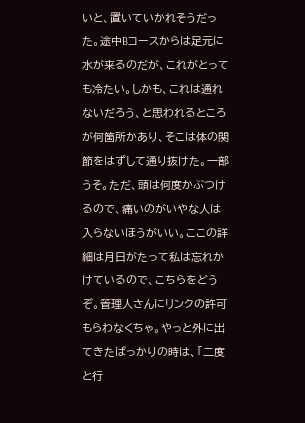いと、置いていかれそうだった。途中Bコースからは足元に水が来るのだが、これがとっても冷たい。しかも、これは通れないだろう、と思われるところが何箇所かあり、そこは体の関節をはずして通り抜けた。一部うそ。ただ、頭は何度かぶつけるので、痛いのがいやな人は入らないほうがいい。ここの詳細は月日がたって私は忘れかけているので、こちらをどうぞ。管理人さんにリンクの許可もらわなくちゃ。やっと外に出てきたばっかりの時は、「二度と行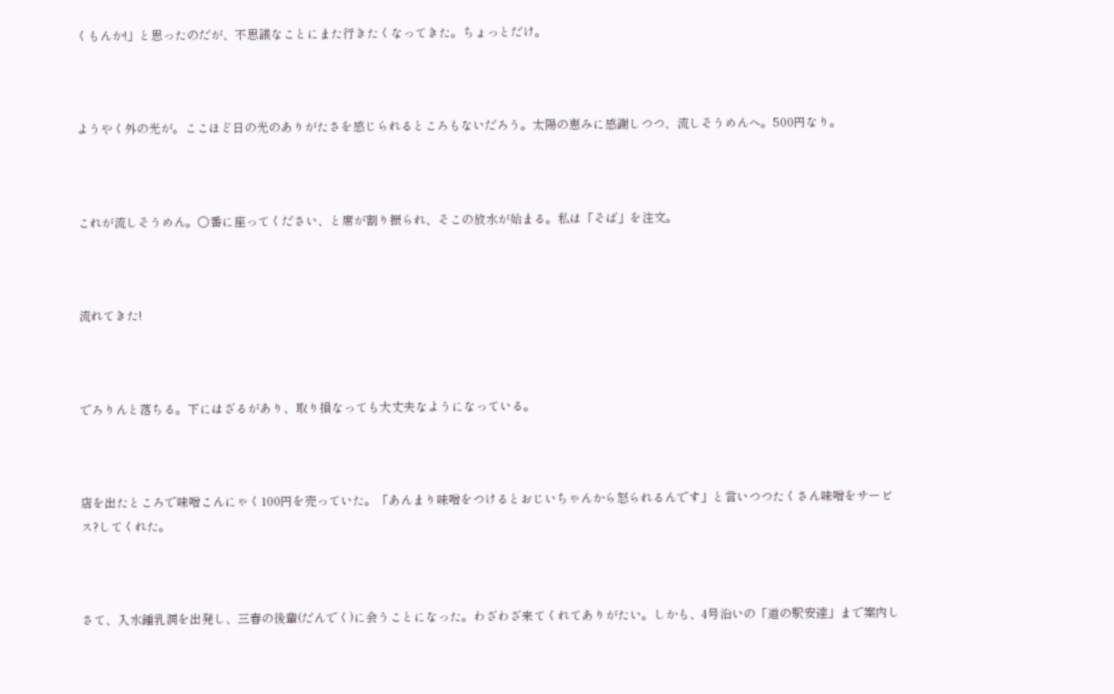くもんか!」と思ったのだが、不思議なことにまた行きたくなってきた。ちょっとだけ。



ようやく外の光が。ここほど日の光のありがたさを感じられるところもないだろう。太陽の恵みに感謝しつつ、流しそうめんへ。500円なり。



これが流しそうめん。○番に座ってください、と席が割り振られ、そこの放水が始まる。私は「そば」を注文。



流れてきた!



でろりんと落ちる。下にはざるがあり、取り損なっても大丈夫なようになっている。



店を出たところで味噌こんにゃく100円を売っていた。「あんまり味噌をつけるとおじいちゃんから怒られるんです」と言いつつたくさん味噌をサービス?してくれた。



さて、入水鍾乳洞を出発し、三春の後輩(だんでく)に会うことになった。わざわざ来てくれてありがたい。しかも、4号沿いの「道の駅安達」まで案内し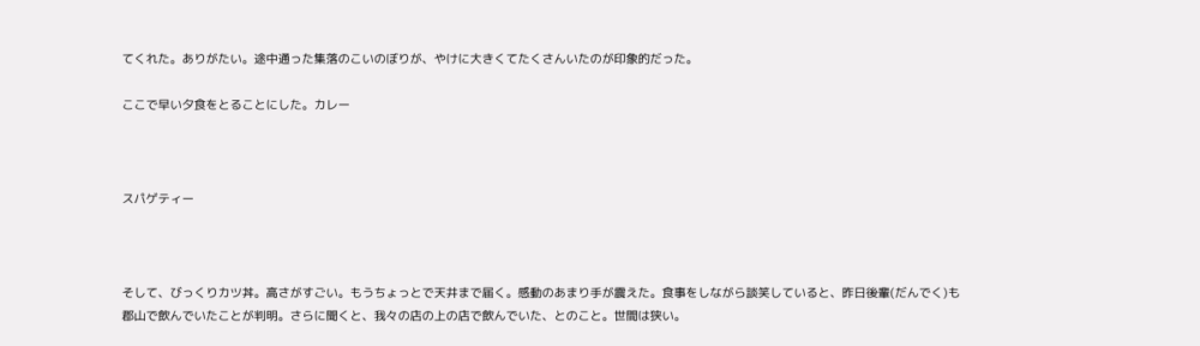てくれた。ありがたい。途中通った集落のこいのぼりが、やけに大きくてたくさんいたのが印象的だった。

ここで早い夕食をとることにした。カレー



スパゲティー



そして、びっくりカツ丼。高さがすごい。もうちょっとで天井まで届く。感動のあまり手が震えた。食事をしながら談笑していると、昨日後輩(だんでく)も郡山で飲んでいたことが判明。さらに聞くと、我々の店の上の店で飲んでいた、とのこと。世間は狭い。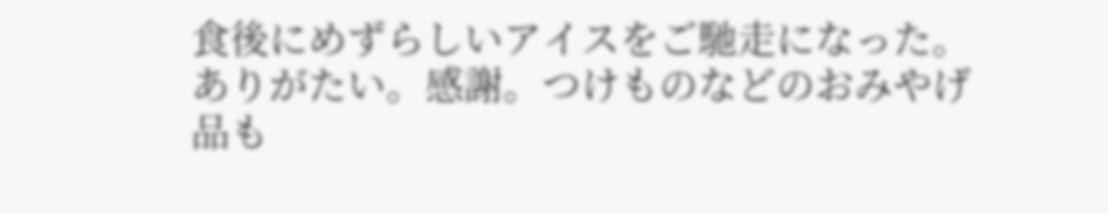食後にめずらしいアイスをご馳走になった。ありがたい。感謝。つけものなどのおみやげ品も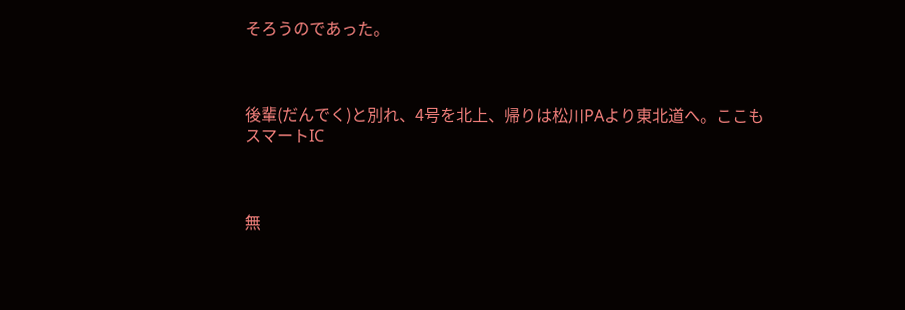そろうのであった。



後輩(だんでく)と別れ、4号を北上、帰りは松川PAより東北道へ。ここもスマートIC



無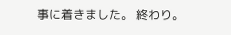事に着きました。 終わり。